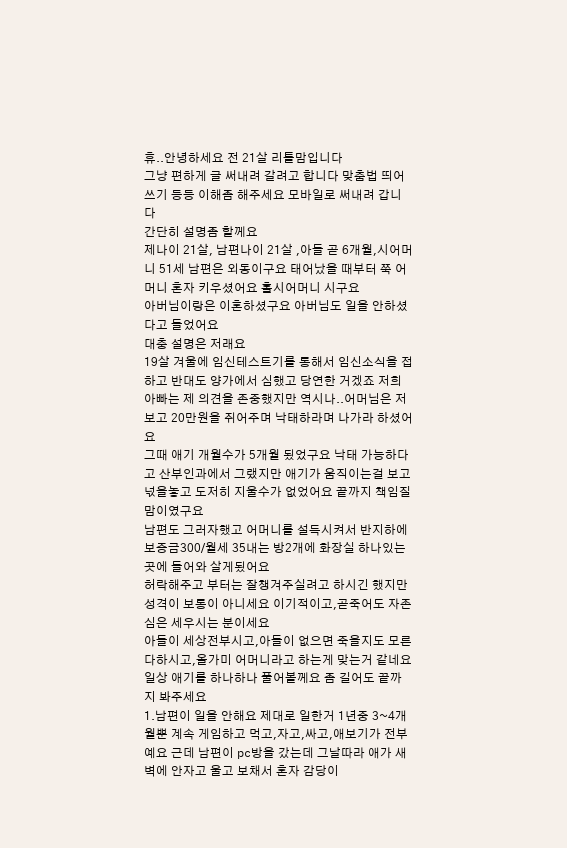휴..안녕하세요 전 21살 리틀맘입니다
그냥 편하게 글 써내려 갈려고 합니다 맞춤법 띄어쓰기 등등 이해좀 해주세요 모바일로 써내려 갑니다
간단히 설명좀 할께요
제나이 21살, 남편나이 21살 ,아들 곧 6개월,시어머니 51세 남편은 외동이구요 태어났을 때부터 쭉 어머니 혼자 키우셨어요 홀시어머니 시구요
아버님이랑은 이혼하셨구요 아버님도 일을 안하셨다고 들었어요
대충 설명은 저래요
19살 겨울에 임신테스트기를 통해서 임신소식을 접하고 반대도 양가에서 심했고 당연한 거겠죠 저희 아빠는 제 의견을 존중했지만 역시나..어머님은 저보고 20만원을 쥐어주며 낙태하라며 나가라 하셨어요
그때 애기 개월수가 5개월 됬었구요 낙태 가능하다고 산부인과에서 그랬지만 애기가 움직이는걸 보고 넋을놓고 도저히 지울수가 없었어요 끝까지 책임질 맘이였구요
남편도 그러자했고 어머니를 설득시켜서 반지하에 보증금300/월세 35내는 방2개에 화장실 하나있는 곳에 들어와 살게됬어요
허락해주고 부터는 잘챙겨주실려고 하시긴 했지만 성격이 보통이 아니세요 이기적이고,곧죽어도 자존심은 세우시는 분이세요
아들이 세상전부시고,아들이 없으면 죽을지도 모른다하시고,올가미 어머니라고 하는게 맞는거 같네요
일상 애기를 하나하나 풀어볼께요 좀 길어도 끝까지 봐주세요
1.남편이 일을 안해요 제대로 일한거 1년중 3~4개월뿐 계속 게임하고 먹고,자고,싸고,애보기가 전부예요 근데 남편이 pc방을 갔는데 그날따라 애가 새벽에 안자고 울고 보채서 혼자 감당이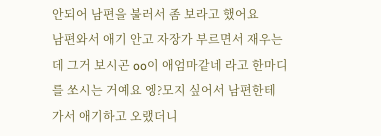안되어 남편을 불러서 좀 보라고 했어요
남편와서 애기 안고 자장가 부르면서 재우는데 그거 보시곤 oo이 애엄마같네 라고 한마디를 쏘시는 거예요 엥?모지 싶어서 남편한테 가서 애기하고 오랬더니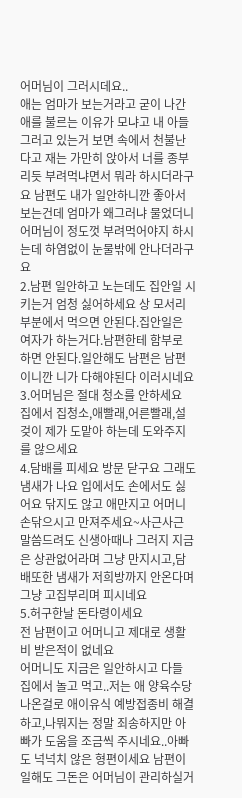어머님이 그러시데요..
애는 엄마가 보는거라고 굳이 나간애를 불르는 이유가 모냐고 내 아들그러고 있는거 보면 속에서 천불난다고 재는 가만히 앉아서 너를 종부리듯 부려먹냐면서 뭐라 하시더라구요 남편도 내가 일안하니깐 좋아서 보는건데 엄마가 왜그러냐 물었더니 어머님이 정도껏 부려먹어야지 하시는데 하염없이 눈물밖에 안나더라구요
2.남편 일안하고 노는데도 집안일 시키는거 엄청 싫어하세요 상 모서리 부분에서 먹으면 안된다.집안일은 여자가 하는거다.남편한테 함부로 하면 안된다.일안해도 남편은 남편이니깐 니가 다해야된다 이러시네요
3.어머님은 절대 청소를 안하세요
집에서 집청소,애빨래,어른빨래,설겆이 제가 도맡아 하는데 도와주지를 않으세요
4.담배를 피세요 방문 닫구요 그래도 냄새가 나요 입에서도 손에서도 싫어요 닦지도 않고 애만지고 어머니 손닦으시고 만져주세요~사근사근 말씀드려도 신생아때나 그러지 지금은 상관없어라며 그냥 만지시고,담배또한 냄새가 저희방까지 안온다며 그냥 고집부리며 피시네요
5.허구한날 돈타령이세요
전 남편이고 어머니고 제대로 생활비 받은적이 없네요
어머니도 지금은 일안하시고 다들 집에서 놀고 먹고..저는 애 양육수당 나온걸로 애이유식 예방접종비 해결하고,나뭐지는 정말 죄송하지만 아빠가 도움을 조금씩 주시네요..아빠도 넉넉치 않은 형편이세요 남편이 일해도 그돈은 어머님이 관리하실거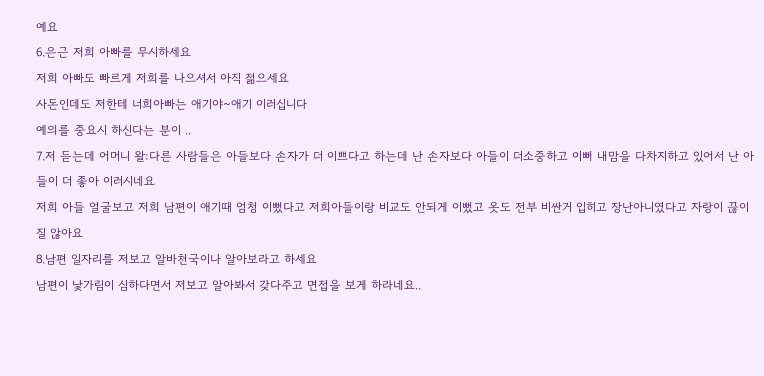예요
6.은근 저희 아빠를 무시하세요
저희 아빠도 빠르게 저희를 나으셔서 아직 젊으세요
사돈인데도 저한테 너희아빠는 애기야~애기 이러십니다
예의를 중요시 하신다는 분이 ..
7.저 듣는데 어머니 왈:다른 사람들은 아들보다 손자가 더 이쁘다고 하는데 난 손자보다 아들이 더소중하고 이뻐 내맘을 다차지하고 있어서 난 아들이 더 좋아 이러시네요
저희 아들 얼굴보고 저희 남편이 애기때 엄청 이뻤다고 저희아들이랑 비교도 안되게 이뻤고 옷도 전부 비싼거 입히고 장난아니였다고 자랑이 끊이질 않아요
8.남편 일자리를 저보고 알바천국이나 알아보라고 하세요
남편이 낯가림이 심하다면서 저보고 알아봐서 갖다주고 면접을 보게 하라네요..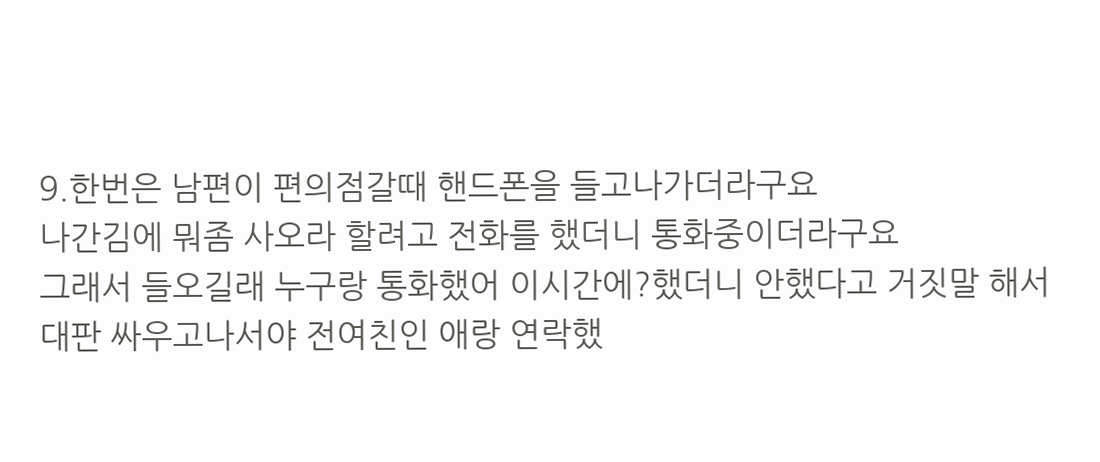9.한번은 남편이 편의점갈때 핸드폰을 들고나가더라구요
나간김에 뭐좀 사오라 할려고 전화를 했더니 통화중이더라구요
그래서 들오길래 누구랑 통화했어 이시간에?했더니 안했다고 거짓말 해서 대판 싸우고나서야 전여친인 애랑 연락했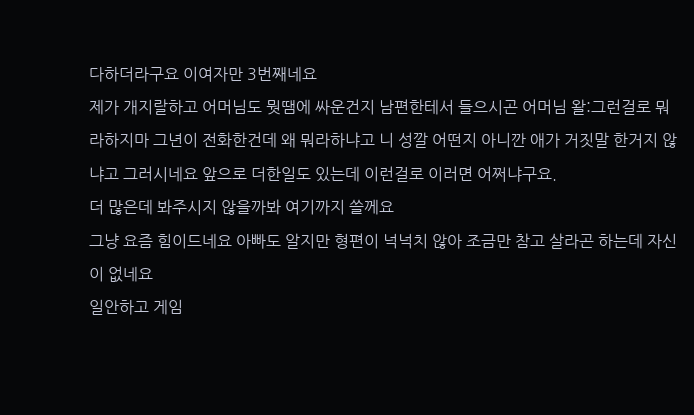다하더라구요 이여자만 3번째네요
제가 개지랄하고 어머님도 뭣땜에 싸운건지 남편한테서 들으시곤 어머님 왈:그런걸로 뭐라하지마 그년이 전화한건데 왜 뭐라하냐고 니 성깔 어떤지 아니깐 애가 거짓말 한거지 않냐고 그러시네요 앞으로 더한일도 있는데 이런걸로 이러면 어쩌냐구요.
더 많은데 봐주시지 않을까봐 여기까지 쓸께요
그냥 요즘 힘이드네요 아빠도 알지만 형편이 넉넉치 않아 조금만 참고 살라곤 하는데 자신이 없네요
일안하고 게임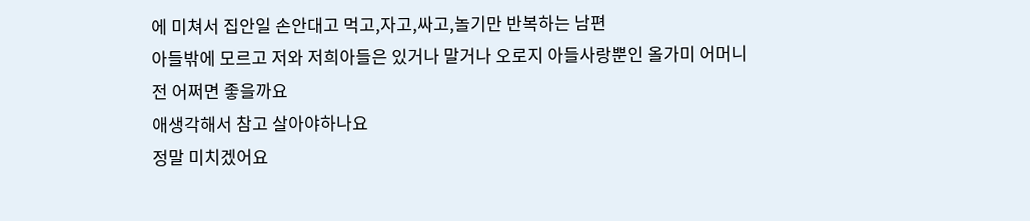에 미쳐서 집안일 손안대고 먹고,자고,싸고,놀기만 반복하는 남편
아들밖에 모르고 저와 저희아들은 있거나 말거나 오로지 아들사랑뿐인 올가미 어머니
전 어쩌면 좋을까요
애생각해서 참고 살아야하나요
정말 미치겠어요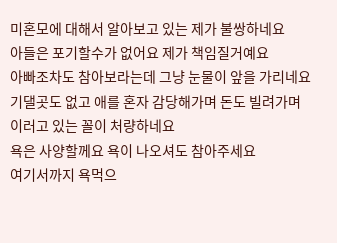미혼모에 대해서 알아보고 있는 제가 불쌍하네요
아들은 포기할수가 없어요 제가 책임질거예요
아빠조차도 참아보라는데 그냥 눈물이 앞을 가리네요
기댈곳도 없고 애를 혼자 감당해가며 돈도 빌려가며 이러고 있는 꼴이 처량하네요
욕은 사양할께요 욕이 나오셔도 참아주세요
여기서까지 욕먹으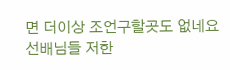면 더이상 조언구할곳도 없네요
선배님들 저한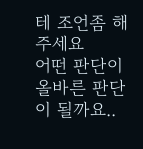테 조언좀 해주세요
어떤 판단이 올바른 판단이 될까요..